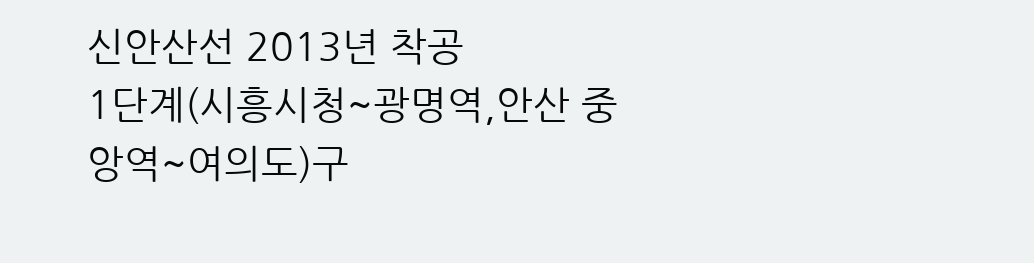신안산선 2013년 착공
1단계(시흥시청~광명역,안산 중앙역~여의도)구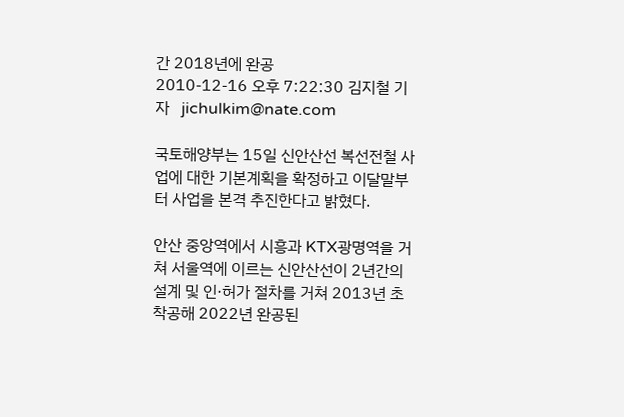간 2018년에 완공
2010-12-16 오후 7:22:30 김지철 기자   jichulkim@nate.com

국토해양부는 15일 신안산선 복선전철 사업에 대한 기본계획을 확정하고 이달말부터 사업을 본격 추진한다고 밝혔다.

안산 중앙역에서 시흥과 KTX광명역을 거쳐 서울역에 이르는 신안산선이 2년간의 설계 및 인·허가 절차를 거쳐 2013년 초 착공해 2022년 완공된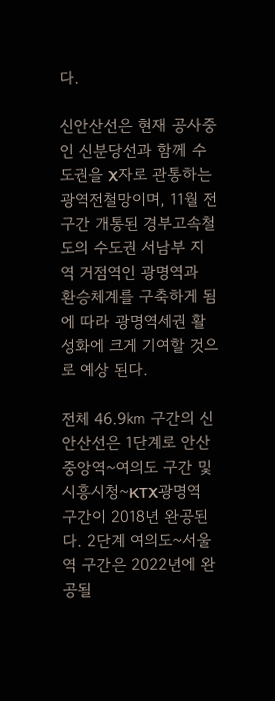다.

신안산선은 현재 공사중인 신분당선과 함께 수도권을 X자로 관통하는 광역전철망이며, 11월 전구간 개통된 경부고속철도의 수도권 서남부 지역 거점역인 광명역과 환승체계를 구축하게 됨에 따라 광명역세권 활성화에 크게 기여할 것으로 예상 된다.

전체 46.9㎞ 구간의 신안산선은 1단계로 안산 중앙역~여의도 구간 및 시흥시청~KTX광명역 구간이 2018년 완공된다. 2단계 여의도~서울역 구간은 2022년에 완공될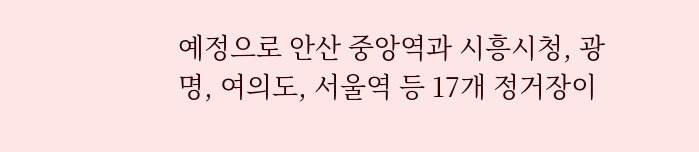예정으로 안산 중앙역과 시흥시청, 광명, 여의도, 서울역 등 17개 정거장이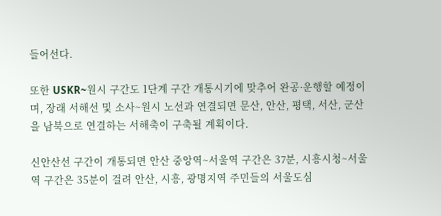들어선다.

또한 USKR~원시 구간도 1단계 구간 개통시기에 맞추어 완공·운행할 예정이며, 장래 서해선 및 소사~원시 노선과 연결되면 문산, 안산, 평택, 서산, 군산을 남북으로 연결하는 서해축이 구축될 계획이다.

신안산선 구간이 개통되면 안산 중앙역~서울역 구간은 37분, 시흥시청~서울역 구간은 35분이 걸려 안산, 시흥, 광명지역 주민들의 서울도심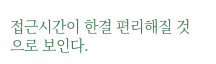접근시간이 한결 편리해질 것으로 보인다.